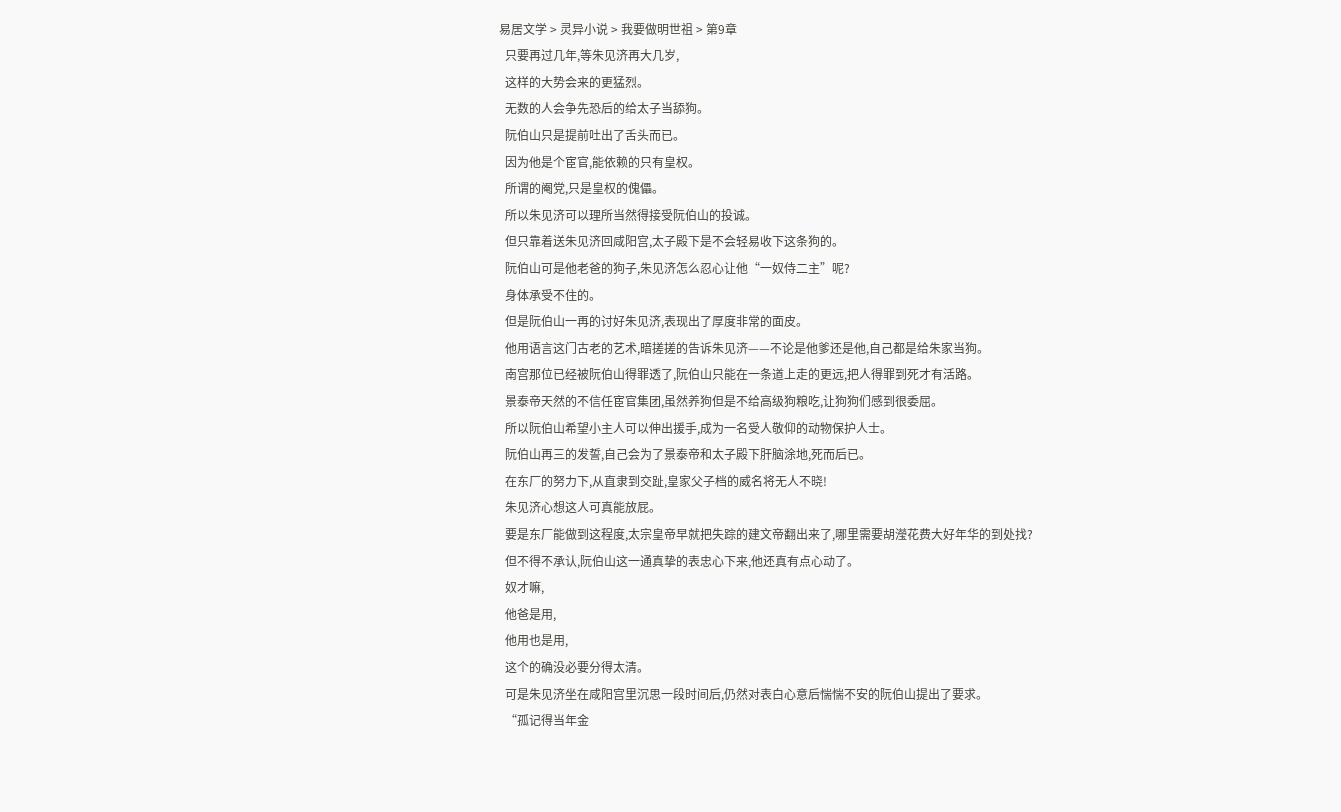易居文学 > 灵异小说 > 我要做明世祖 > 第9章
  只要再过几年,等朱见济再大几岁,
  这样的大势会来的更猛烈。
  无数的人会争先恐后的给太子当舔狗。
  阮伯山只是提前吐出了舌头而已。
  因为他是个宦官,能依赖的只有皇权。
  所谓的阉党,只是皇权的傀儡。
  所以朱见济可以理所当然得接受阮伯山的投诚。
  但只靠着送朱见济回咸阳宫,太子殿下是不会轻易收下这条狗的。
  阮伯山可是他老爸的狗子,朱见济怎么忍心让他“一奴侍二主”呢?
  身体承受不住的。
  但是阮伯山一再的讨好朱见济,表现出了厚度非常的面皮。
  他用语言这门古老的艺术,暗搓搓的告诉朱见济——不论是他爹还是他,自己都是给朱家当狗。
  南宫那位已经被阮伯山得罪透了,阮伯山只能在一条道上走的更远,把人得罪到死才有活路。
  景泰帝天然的不信任宦官集团,虽然养狗但是不给高级狗粮吃,让狗狗们感到很委屈。
  所以阮伯山希望小主人可以伸出援手,成为一名受人敬仰的动物保护人士。
  阮伯山再三的发誓,自己会为了景泰帝和太子殿下肝脑涂地,死而后已。
  在东厂的努力下,从直隶到交趾,皇家父子档的威名将无人不晓!
  朱见济心想这人可真能放屁。
  要是东厂能做到这程度,太宗皇帝早就把失踪的建文帝翻出来了,哪里需要胡瀅花费大好年华的到处找?
  但不得不承认,阮伯山这一通真挚的表忠心下来,他还真有点心动了。
  奴才嘛,
  他爸是用,
  他用也是用,
  这个的确没必要分得太清。
  可是朱见济坐在咸阳宫里沉思一段时间后,仍然对表白心意后惴惴不安的阮伯山提出了要求。
  “孤记得当年金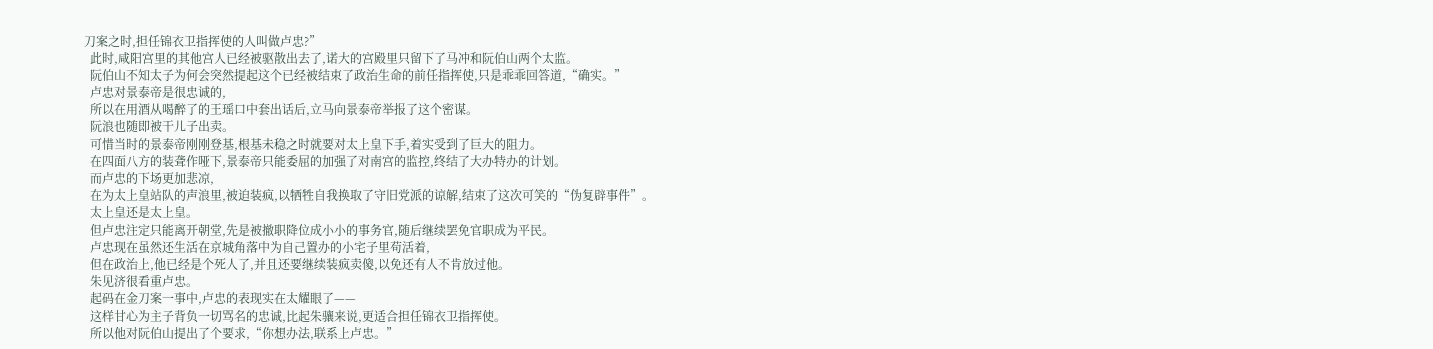刀案之时,担任锦衣卫指挥使的人叫做卢忠?”
  此时,咸阳宫里的其他宫人已经被驱散出去了,诺大的宫殿里只留下了马冲和阮伯山两个太监。
  阮伯山不知太子为何会突然提起这个已经被结束了政治生命的前任指挥使,只是乖乖回答道,“确实。”
  卢忠对景泰帝是很忠诚的,
  所以在用酒从喝醉了的王瑶口中套出话后,立马向景泰帝举报了这个密谋。
  阮浪也随即被干儿子出卖。
  可惜当时的景泰帝刚刚登基,根基未稳之时就要对太上皇下手,着实受到了巨大的阻力。
  在四面八方的装聋作哑下,景泰帝只能委屈的加强了对南宫的监控,终结了大办特办的计划。
  而卢忠的下场更加悲凉,
  在为太上皇站队的声浪里,被迫装疯,以牺牲自我换取了守旧党派的谅解,结束了这次可笑的“伪复辟事件”。
  太上皇还是太上皇。
  但卢忠注定只能离开朝堂,先是被撤职降位成小小的事务官,随后继续罢免官职成为平民。
  卢忠现在虽然还生活在京城角落中为自己置办的小宅子里苟活着,
  但在政治上,他已经是个死人了,并且还要继续装疯卖傻,以免还有人不肯放过他。
  朱见济很看重卢忠。
  起码在金刀案一事中,卢忠的表现实在太耀眼了——
  这样甘心为主子背负一切骂名的忠诚,比起朱骧来说,更适合担任锦衣卫指挥使。
  所以他对阮伯山提出了个要求,“你想办法,联系上卢忠。”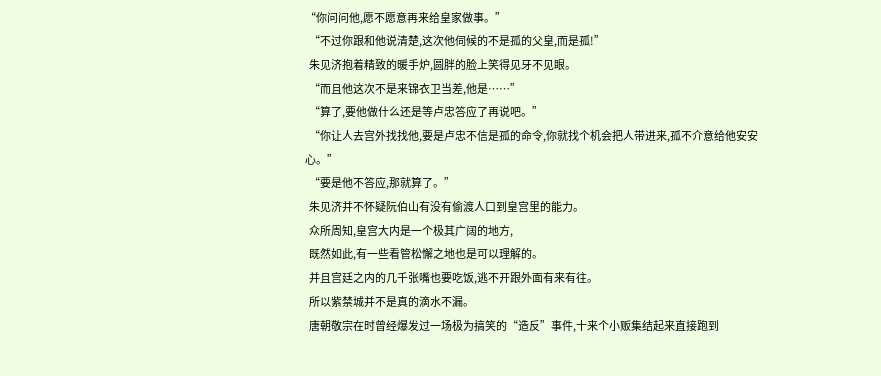“你问问他,愿不愿意再来给皇家做事。”
  “不过你跟和他说清楚,这次他伺候的不是孤的父皇,而是孤!”
  朱见济抱着精致的暖手炉,圆胖的脸上笑得见牙不见眼。
  “而且他这次不是来锦衣卫当差,他是……”
  “算了,要他做什么还是等卢忠答应了再说吧。”
  “你让人去宫外找找他,要是卢忠不信是孤的命令,你就找个机会把人带进来,孤不介意给他安安心。”
  “要是他不答应,那就算了。”
  朱见济并不怀疑阮伯山有没有偷渡人口到皇宫里的能力。
  众所周知,皇宫大内是一个极其广阔的地方,
  既然如此,有一些看管松懈之地也是可以理解的。
  并且宫廷之内的几千张嘴也要吃饭,逃不开跟外面有来有往。
  所以紫禁城并不是真的滴水不漏。
  唐朝敬宗在时曾经爆发过一场极为搞笑的“造反”事件,十来个小贩集结起来直接跑到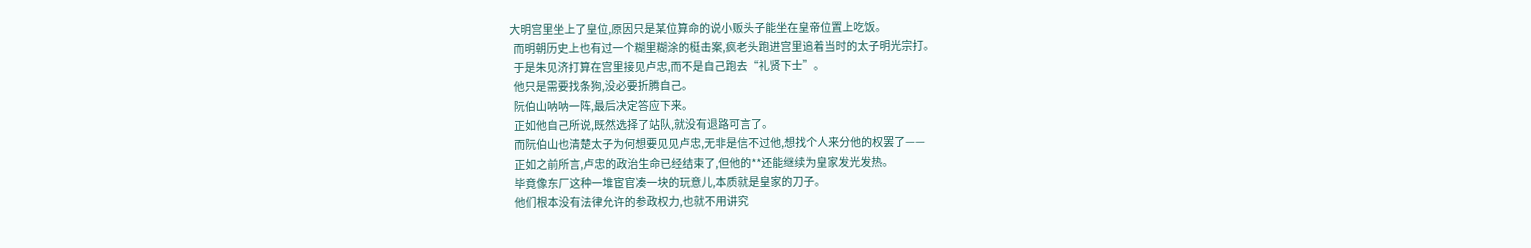大明宫里坐上了皇位,原因只是某位算命的说小贩头子能坐在皇帝位置上吃饭。
  而明朝历史上也有过一个糊里糊涂的梃击案,疯老头跑进宫里追着当时的太子明光宗打。
  于是朱见济打算在宫里接见卢忠,而不是自己跑去“礼贤下士”。
  他只是需要找条狗,没必要折腾自己。
  阮伯山呐呐一阵,最后决定答应下来。
  正如他自己所说,既然选择了站队,就没有退路可言了。
  而阮伯山也清楚太子为何想要见见卢忠,无非是信不过他,想找个人来分他的权罢了——
  正如之前所言,卢忠的政治生命已经结束了,但他的**还能继续为皇家发光发热。
  毕竟像东厂这种一堆宦官凑一块的玩意儿,本质就是皇家的刀子。
  他们根本没有法律允许的参政权力,也就不用讲究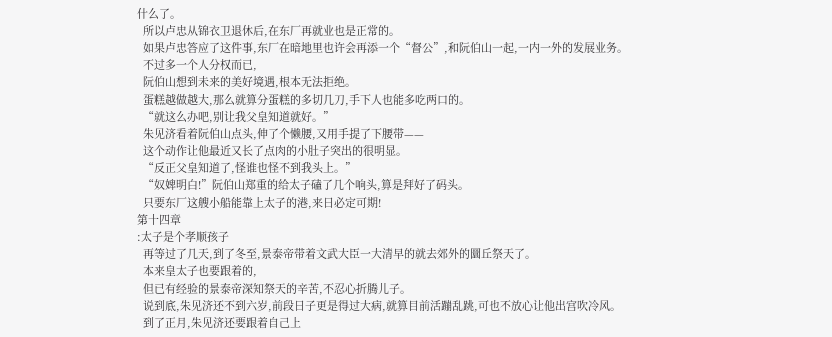什么了。
  所以卢忠从锦衣卫退休后,在东厂再就业也是正常的。
  如果卢忠答应了这件事,东厂在暗地里也许会再添一个“督公”,和阮伯山一起,一内一外的发展业务。
  不过多一个人分权而已,
  阮伯山想到未来的美好境遇,根本无法拒绝。
  蛋糕越做越大,那么就算分蛋糕的多切几刀,手下人也能多吃两口的。
  “就这么办吧,别让我父皇知道就好。”
  朱见济看着阮伯山点头,伸了个懒腰,又用手提了下腰带——
  这个动作让他最近又长了点肉的小肚子突出的很明显。
  “反正父皇知道了,怪谁也怪不到我头上。”
  “奴婢明白!”阮伯山郑重的给太子磕了几个响头,算是拜好了码头。
  只要东厂这艘小船能靠上太子的港,来日必定可期!
第十四章
:太子是个孝顺孩子
  再等过了几天,到了冬至,景泰帝带着文武大臣一大清早的就去郊外的圜丘祭天了。
  本来皇太子也要跟着的,
  但已有经验的景泰帝深知祭天的辛苦,不忍心折腾儿子。
  说到底,朱见济还不到六岁,前段日子更是得过大病,就算目前活蹦乱跳,可也不放心让他出宫吹冷风。
  到了正月,朱见济还要跟着自己上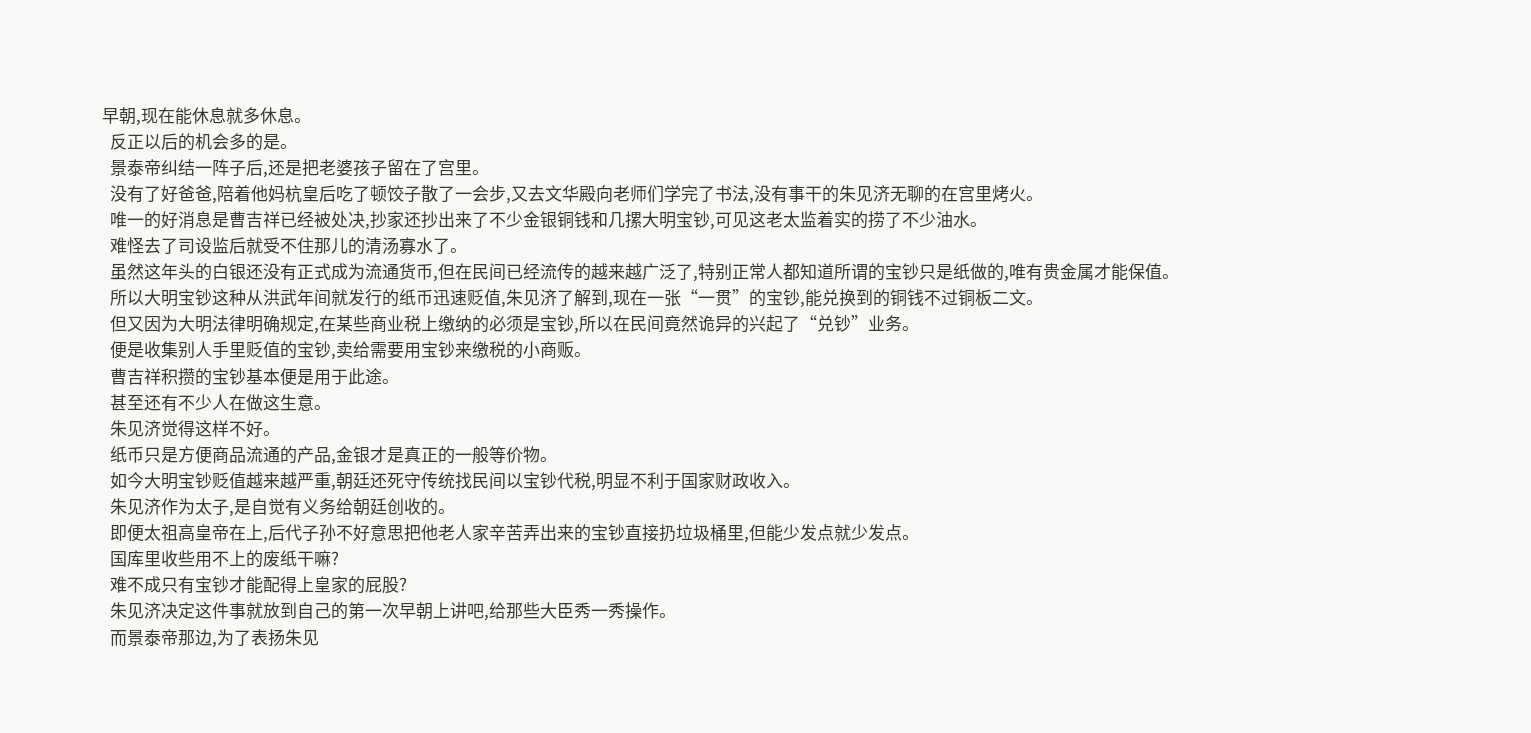早朝,现在能休息就多休息。
  反正以后的机会多的是。
  景泰帝纠结一阵子后,还是把老婆孩子留在了宫里。
  没有了好爸爸,陪着他妈杭皇后吃了顿饺子散了一会步,又去文华殿向老师们学完了书法,没有事干的朱见济无聊的在宫里烤火。
  唯一的好消息是曹吉祥已经被处决,抄家还抄出来了不少金银铜钱和几摞大明宝钞,可见这老太监着实的捞了不少油水。
  难怪去了司设监后就受不住那儿的清汤寡水了。
  虽然这年头的白银还没有正式成为流通货币,但在民间已经流传的越来越广泛了,特别正常人都知道所谓的宝钞只是纸做的,唯有贵金属才能保值。
  所以大明宝钞这种从洪武年间就发行的纸币迅速贬值,朱见济了解到,现在一张“一贯”的宝钞,能兑换到的铜钱不过铜板二文。
  但又因为大明法律明确规定,在某些商业税上缴纳的必须是宝钞,所以在民间竟然诡异的兴起了“兑钞”业务。
  便是收集别人手里贬值的宝钞,卖给需要用宝钞来缴税的小商贩。
  曹吉祥积攒的宝钞基本便是用于此途。
  甚至还有不少人在做这生意。
  朱见济觉得这样不好。
  纸币只是方便商品流通的产品,金银才是真正的一般等价物。
  如今大明宝钞贬值越来越严重,朝廷还死守传统找民间以宝钞代税,明显不利于国家财政收入。
  朱见济作为太子,是自觉有义务给朝廷创收的。
  即便太祖高皇帝在上,后代子孙不好意思把他老人家辛苦弄出来的宝钞直接扔垃圾桶里,但能少发点就少发点。
  国库里收些用不上的废纸干嘛?
  难不成只有宝钞才能配得上皇家的屁股?
  朱见济决定这件事就放到自己的第一次早朝上讲吧,给那些大臣秀一秀操作。
  而景泰帝那边,为了表扬朱见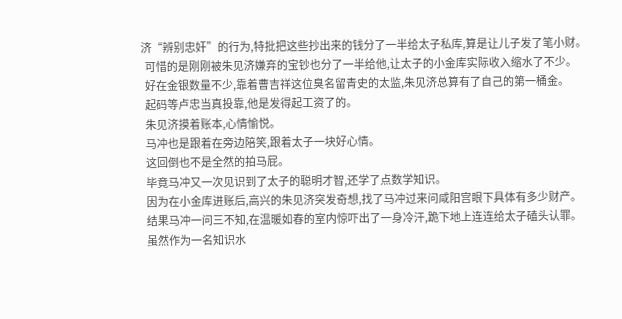济“辨别忠奸”的行为,特批把这些抄出来的钱分了一半给太子私库,算是让儿子发了笔小财。
  可惜的是刚刚被朱见济嫌弃的宝钞也分了一半给他,让太子的小金库实际收入缩水了不少。
  好在金银数量不少,靠着曹吉祥这位臭名留青史的太监,朱见济总算有了自己的第一桶金。
  起码等卢忠当真投靠,他是发得起工资了的。
  朱见济摸着账本,心情愉悦。
  马冲也是跟着在旁边陪笑,跟着太子一块好心情。
  这回倒也不是全然的拍马屁。
  毕竟马冲又一次见识到了太子的聪明才智,还学了点数学知识。
  因为在小金库进账后,高兴的朱见济突发奇想,找了马冲过来问咸阳宫眼下具体有多少财产。
  结果马冲一问三不知,在温暖如春的室内惊吓出了一身冷汗,跪下地上连连给太子磕头认罪。
  虽然作为一名知识水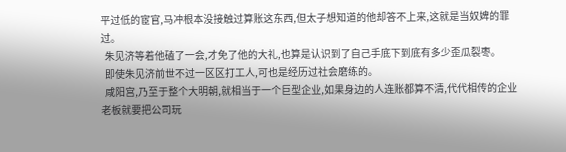平过低的宦官,马冲根本没接触过算账这东西,但太子想知道的他却答不上来,这就是当奴婢的罪过。
  朱见济等着他磕了一会,才免了他的大礼,也算是认识到了自己手底下到底有多少歪瓜裂枣。
  即使朱见济前世不过一区区打工人,可也是经历过社会磨练的。
  咸阳宫,乃至于整个大明朝,就相当于一个巨型企业,如果身边的人连账都算不清,代代相传的企业老板就要把公司玩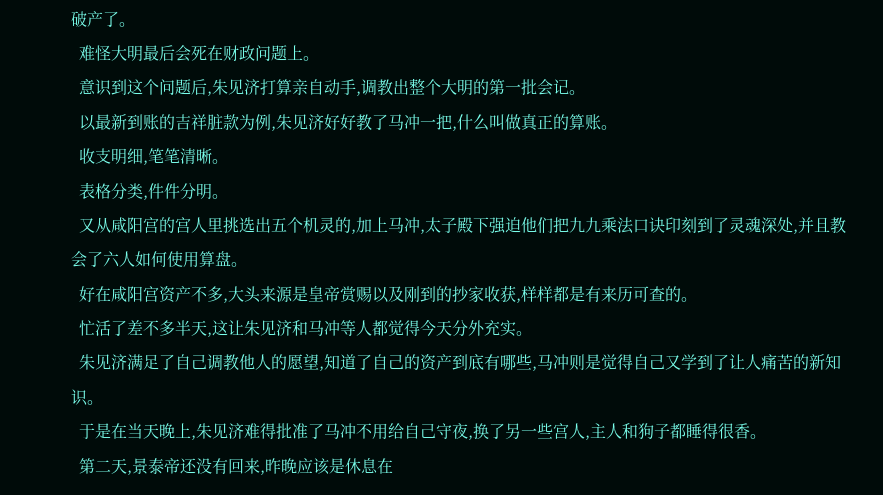破产了。
  难怪大明最后会死在财政问题上。
  意识到这个问题后,朱见济打算亲自动手,调教出整个大明的第一批会记。
  以最新到账的吉祥脏款为例,朱见济好好教了马冲一把,什么叫做真正的算账。
  收支明细,笔笔清晰。
  表格分类,件件分明。
  又从咸阳宫的宫人里挑选出五个机灵的,加上马冲,太子殿下强迫他们把九九乘法口诀印刻到了灵魂深处,并且教会了六人如何使用算盘。
  好在咸阳宫资产不多,大头来源是皇帝赏赐以及刚到的抄家收获,样样都是有来历可查的。
  忙活了差不多半天,这让朱见济和马冲等人都觉得今天分外充实。
  朱见济满足了自己调教他人的愿望,知道了自己的资产到底有哪些,马冲则是觉得自己又学到了让人痛苦的新知识。
  于是在当天晚上,朱见济难得批准了马冲不用给自己守夜,换了另一些宫人,主人和狗子都睡得很香。
  第二天,景泰帝还没有回来,昨晚应该是休息在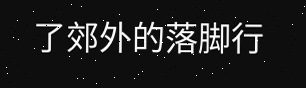了郊外的落脚行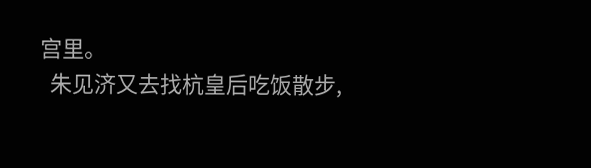宫里。
  朱见济又去找杭皇后吃饭散步,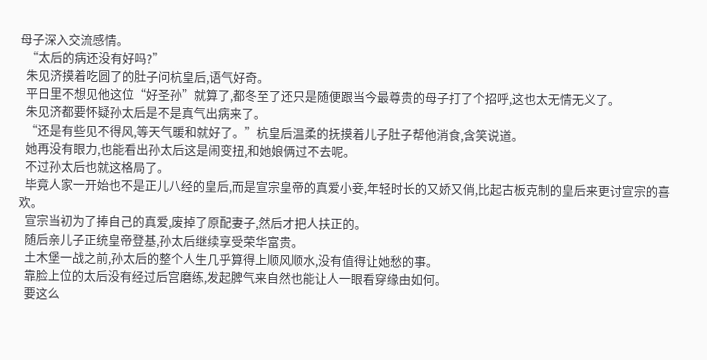母子深入交流感情。
  “太后的病还没有好吗?”
  朱见济摸着吃圆了的肚子问杭皇后,语气好奇。
  平日里不想见他这位“好圣孙”就算了,都冬至了还只是随便跟当今最尊贵的母子打了个招呼,这也太无情无义了。
  朱见济都要怀疑孙太后是不是真气出病来了。
  “还是有些见不得风,等天气暖和就好了。”杭皇后温柔的抚摸着儿子肚子帮他消食,含笑说道。
  她再没有眼力,也能看出孙太后这是闹变扭,和她娘俩过不去呢。
  不过孙太后也就这格局了。
  毕竟人家一开始也不是正儿八经的皇后,而是宣宗皇帝的真爱小妾,年轻时长的又娇又俏,比起古板克制的皇后来更讨宣宗的喜欢。
  宣宗当初为了捧自己的真爱,废掉了原配妻子,然后才把人扶正的。
  随后亲儿子正统皇帝登基,孙太后继续享受荣华富贵。
  土木堡一战之前,孙太后的整个人生几乎算得上顺风顺水,没有值得让她愁的事。
  靠脸上位的太后没有经过后宫磨练,发起脾气来自然也能让人一眼看穿缘由如何。
  要这么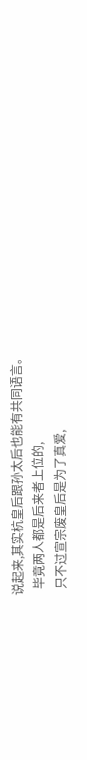说起来,其实杭皇后跟孙太后也能有共同语言。
  毕竟两人都是后来者上位的,
  只不过宣宗废皇后是为了真爱,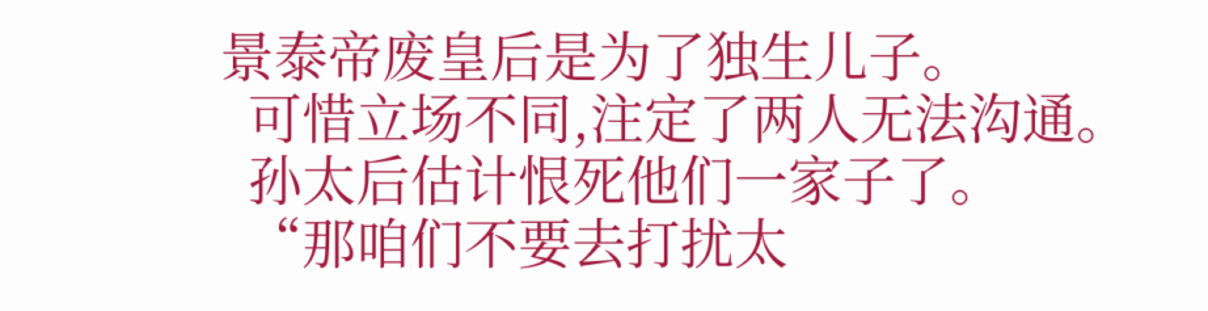景泰帝废皇后是为了独生儿子。
  可惜立场不同,注定了两人无法沟通。
  孙太后估计恨死他们一家子了。
  “那咱们不要去打扰太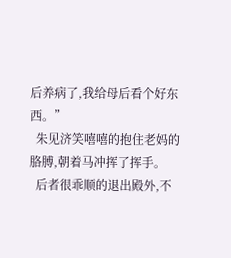后养病了,我给母后看个好东西。”
  朱见济笑嘻嘻的抱住老妈的胳膊,朝着马冲挥了挥手。
  后者很乖顺的退出殿外,不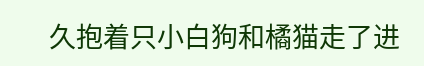久抱着只小白狗和橘猫走了进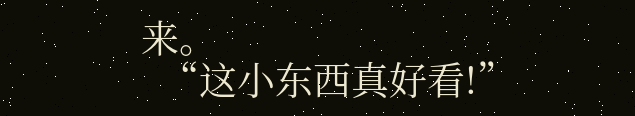来。
  “这小东西真好看!”